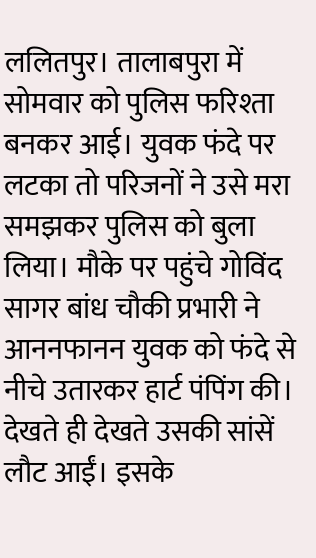ललितपुर। तालाबपुरा में सोमवार को पुलिस फरिश्ता बनकर आई। युवक फंदे पर लटका तो परिजनों ने उसे मरा समझकर पुलिस को बुला लिया। मौके पर पहुंचे गोविंद सागर बांध चौकी प्रभारी ने आननफानन युवक को फंदे से नीचे उतारकर हार्ट पंपिंग की। देखते ही देखते उसकी सांसें लौट आईं। इसके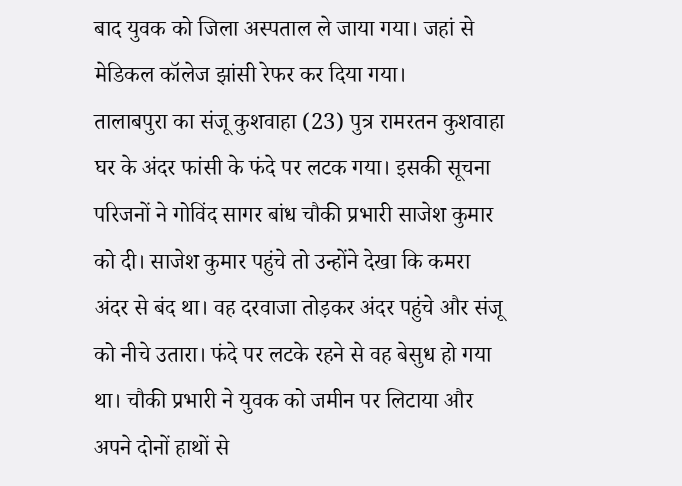बाद युवक को जिला अस्पताल ले जाया गया। जहां से मेडिकल कॉलेज झांसी रेफर कर दिया गया।
तालाबपुरा का संजू कुशवाहा (23) पुत्र रामरतन कुशवाहा घर के अंदर फांसी के फंदे पर लटक गया। इसकी सूचना परिजनों ने गोविंद सागर बांध चौकी प्रभारी साजेश कुमार को दी। साजेश कुमार पहुंचे तो उन्होंने देखा कि कमरा अंदर से बंद था। वह दरवाजा तोड़कर अंदर पहुंचे और संजू को नीचे उतारा। फंदे पर लटके रहने से वह बेसुध हो गया था। चौकी प्रभारी ने युवक को जमीन पर लिटाया और अपने दोनों हाथों से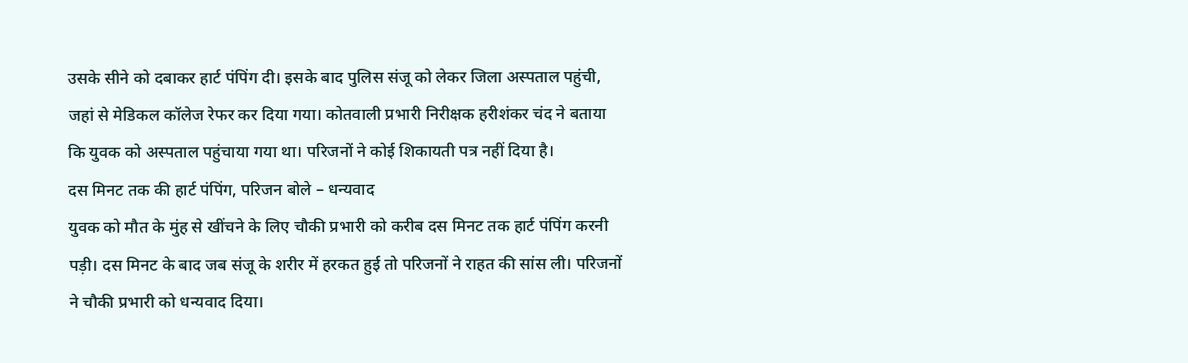उसके सीने को दबाकर हार्ट पंपिंग दी। इसके बाद पुलिस संजू को लेकर जिला अस्पताल पहुंची, जहां से मेडिकल कॉलेज रेफर कर दिया गया। कोतवाली प्रभारी निरीक्षक हरीशंकर चंद ने बताया कि युवक को अस्पताल पहुंचाया गया था। परिजनों ने कोई शिकायती पत्र नहीं दिया है।
दस मिनट तक की हार्ट पंपिंग, परिजन बोले – धन्यवाद
युवक को मौत के मुंह से खींचने के लिए चौकी प्रभारी को करीब दस मिनट तक हार्ट पंपिंग करनी पड़ी। दस मिनट के बाद जब संजू के शरीर में हरकत हुई तो परिजनों ने राहत की सांस ली। परिजनों ने चौकी प्रभारी को धन्यवाद दिया।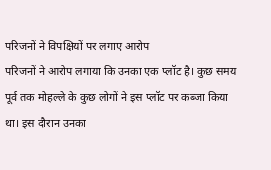परिजनों ने विपक्षियों पर लगाए आरोप
परिजनों ने आरोप लगाया कि उनका एक प्लॉट है। कुछ समय पूर्व तक मोहल्ले के कुछ लोगों ने इस प्लॉट पर कब्जा किया था। इस दौरान उनका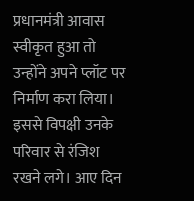प्रधानमंत्री आवास स्वीकृत हुआ तो उन्होंने अपने प्लॉट पर निर्माण करा लिया। इससे विपक्षी उनके परिवार से रंजिश रखने लगे। आए दिन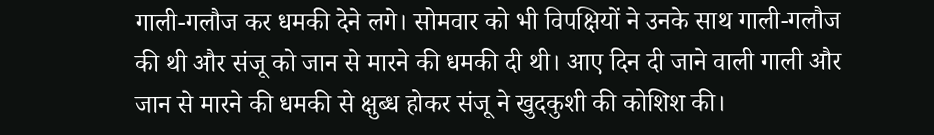गाली-गलौज कर धमकी देने लगे। सोमवार को भी विपक्षियों ने उनके साथ गाली-गलौज की थी और संजू को जान से मारने की धमकी दी थी। आए दिन दी जाने वाली गाली और जान से मारने की धमकी से क्षुब्ध होकर संजू ने खुदकुशी की कोशिश की।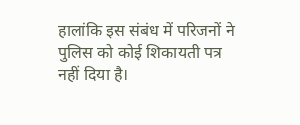हालांकि इस संबंध में परिजनों ने पुलिस को कोई शिकायती पत्र नहीं दिया है।